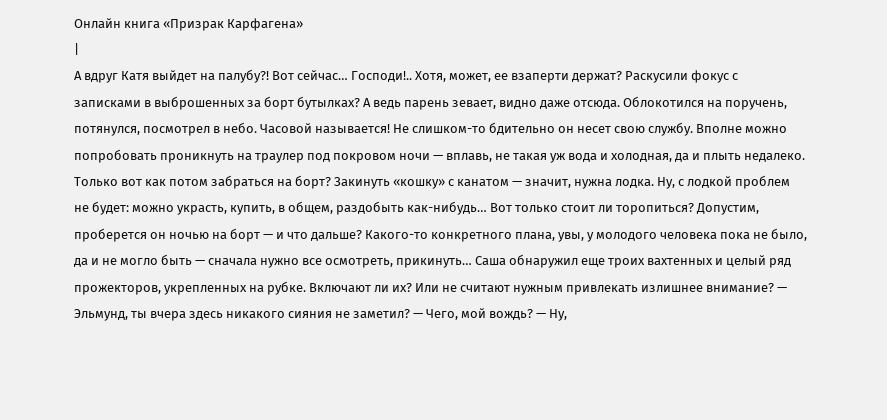Онлайн книга «Призрак Карфагена»
|
А вдруг Катя выйдет на палубу?! Вот сейчас… Господи!.. Хотя, может, ее взаперти держат? Раскусили фокус с записками в выброшенных за борт бутылках? А ведь парень зевает, видно даже отсюда. Облокотился на поручень, потянулся, посмотрел в небо. Часовой называется! Не слишком-то бдительно он несет свою службу. Вполне можно попробовать проникнуть на траулер под покровом ночи — вплавь, не такая уж вода и холодная, да и плыть недалеко. Только вот как потом забраться на борт? Закинуть «кошку» с канатом — значит, нужна лодка. Ну, с лодкой проблем не будет: можно украсть, купить, в общем, раздобыть как-нибудь… Вот только стоит ли торопиться? Допустим, проберется он ночью на борт — и что дальше? Какого-то конкретного плана, увы, у молодого человека пока не было, да и не могло быть — сначала нужно все осмотреть, прикинуть… Саша обнаружил еще троих вахтенных и целый ряд прожекторов, укрепленных на рубке. Включают ли их? Или не считают нужным привлекать излишнее внимание? — Эльмунд, ты вчера здесь никакого сияния не заметил? — Чего, мой вождь? — Ну,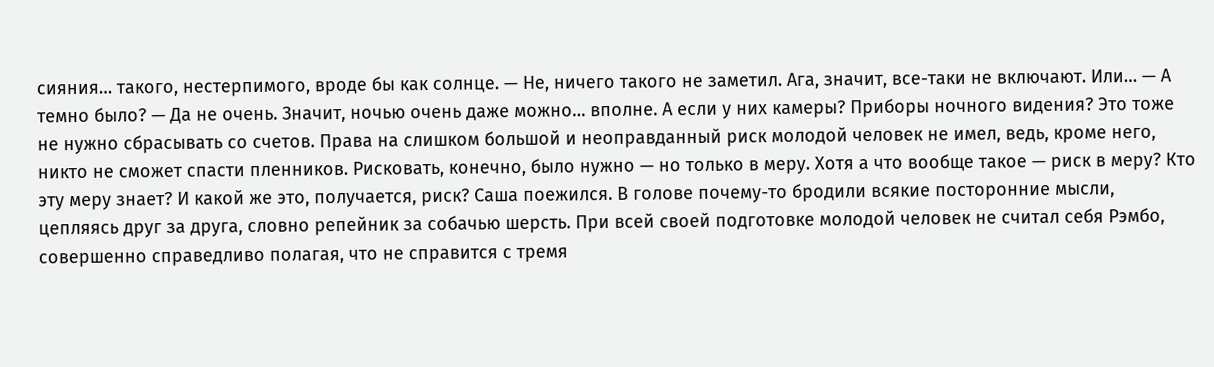сияния… такого, нестерпимого, вроде бы как солнце. — Не, ничего такого не заметил. Ага, значит, все-таки не включают. Или… — А темно было? — Да не очень. Значит, ночью очень даже можно… вполне. А если у них камеры? Приборы ночного видения? Это тоже не нужно сбрасывать со счетов. Права на слишком большой и неоправданный риск молодой человек не имел, ведь, кроме него, никто не сможет спасти пленников. Рисковать, конечно, было нужно — но только в меру. Хотя а что вообще такое — риск в меру? Кто эту меру знает? И какой же это, получается, риск? Саша поежился. В голове почему-то бродили всякие посторонние мысли, цепляясь друг за друга, словно репейник за собачью шерсть. При всей своей подготовке молодой человек не считал себя Рэмбо, совершенно справедливо полагая, что не справится с тремя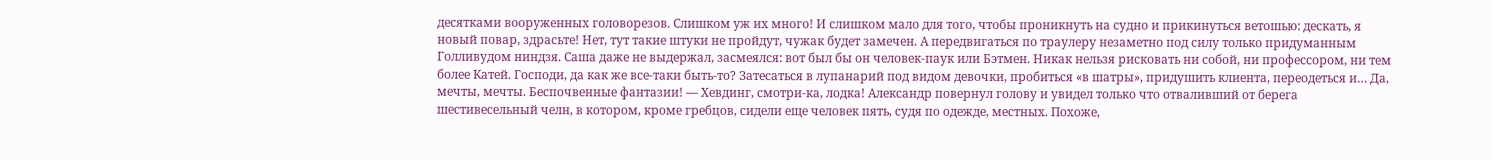десятками вооруженных головорезов. Слишком уж их много! И слишком мало для того, чтобы проникнуть на судно и прикинуться ветошью: дескать, я новый повар, здрасьте! Нет, тут такие штуки не пройдут, чужак будет замечен. А передвигаться по траулеру незаметно под силу только придуманным Голливудом ниндзя. Саша даже не выдержал, засмеялся: вот был бы он человек-паук или Бэтмен. Никак нельзя рисковать ни собой, ни профессором, ни тем более Катей. Господи, да как же все-таки быть-то? Затесаться в лупанарий под видом девочки, пробиться «в шатры», придушить клиента, переодеться и… Да, мечты, мечты. Беспочвенные фантазии! — Хевдинг, смотри-ка, лодка! Александр повернул голову и увидел только что отваливший от берега шестивесельный челн, в котором, кроме гребцов, сидели еще человек пять, судя по одежде, местных. Похоже,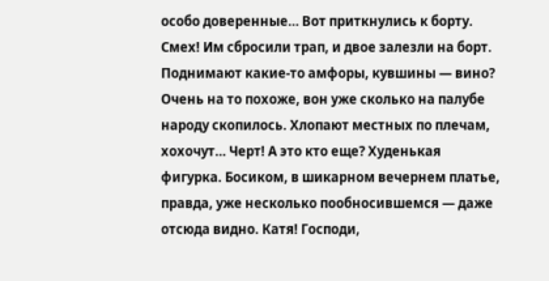особо доверенные… Вот приткнулись к борту. Смех! Им сбросили трап, и двое залезли на борт. Поднимают какие-то амфоры, кувшины — вино? Очень на то похоже, вон уже сколько на палубе народу скопилось. Хлопают местных по плечам, хохочут… Черт! А это кто еще? Худенькая фигурка. Босиком, в шикарном вечернем платье, правда, уже несколько пообносившемся — даже отсюда видно. Катя! Господи,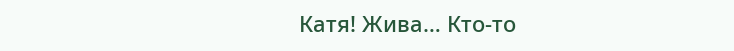Катя! Жива… Кто-то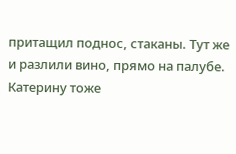притащил поднос, стаканы. Тут же и разлили вино, прямо на палубе. Катерину тоже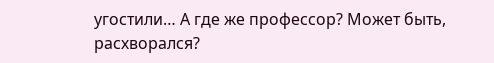угостили… А где же профессор? Может быть, расхворался?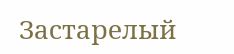Застарелый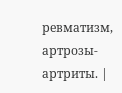ревматизм, артрозы-артриты. |